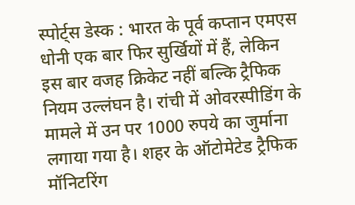स्पोर्ट्स डेस्क : भारत के पूर्व कप्तान एमएस धोनी एक बार फिर सुर्खियों में हैं, लेकिन इस बार वजह क्रिकेट नहीं बल्कि ट्रैफिक नियम उल्लंघन है। रांची में ओवरस्पीडिंग के मामले में उन पर 1000 रुपये का जुर्माना लगाया गया है। शहर के ऑटोमेटेड ट्रैफिक मॉनिटरिंग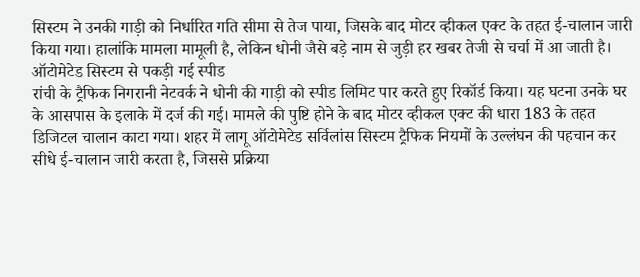सिस्टम ने उनकी गाड़ी को निर्धारित गति सीमा से तेज पाया, जिसके बाद मोटर व्हीकल एक्ट के तहत ई-चालान जारी किया गया। हालांकि मामला मामूली है, लेकिन धोनी जैसे बड़े नाम से जुड़ी हर खबर तेजी से चर्चा में आ जाती है।
ऑटोमेटेड सिस्टम से पकड़ी गई स्पीड
रांची के ट्रैफिक निगरानी नेटवर्क ने धोनी की गाड़ी को स्पीड लिमिट पार करते हुए रिकॉर्ड किया। यह घटना उनके घर के आसपास के इलाके में दर्ज की गई। मामले की पुष्टि होने के बाद मोटर व्हीकल एक्ट की धारा 183 के तहत डिजिटल चालान काटा गया। शहर में लागू ऑटोमेटेड सर्विलांस सिस्टम ट्रैफिक नियमों के उल्लंघन की पहचान कर सीधे ई-चालान जारी करता है, जिससे प्रक्रिया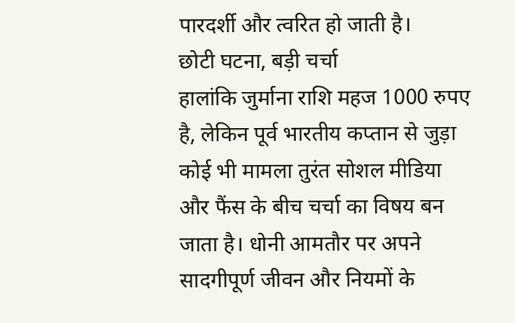पारदर्शी और त्वरित हो जाती है।
छोटी घटना, बड़ी चर्चा
हालांकि जुर्माना राशि महज 1000 रुपए है, लेकिन पूर्व भारतीय कप्तान से जुड़ा कोई भी मामला तुरंत सोशल मीडिया और फैंस के बीच चर्चा का विषय बन जाता है। धोनी आमतौर पर अपने सादगीपूर्ण जीवन और नियमों के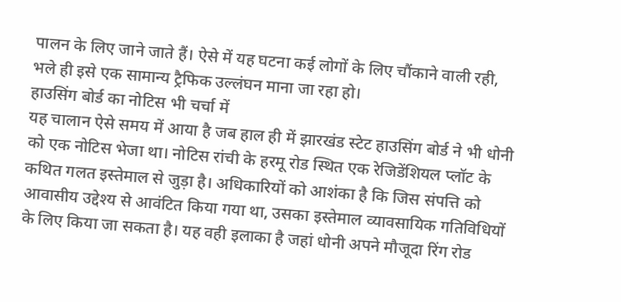पालन के लिए जाने जाते हैं। ऐसे में यह घटना कई लोगों के लिए चौंकाने वाली रही, भले ही इसे एक सामान्य ट्रैफिक उल्लंघन माना जा रहा हो।
हाउसिंग बोर्ड का नोटिस भी चर्चा में
यह चालान ऐसे समय में आया है जब हाल ही में झारखंड स्टेट हाउसिंग बोर्ड ने भी धोनी को एक नोटिस भेजा था। नोटिस रांची के हरमू रोड स्थित एक रेजिडेंशियल प्लॉट के कथित गलत इस्तेमाल से जुड़ा है। अधिकारियों को आशंका है कि जिस संपत्ति को आवासीय उद्देश्य से आवंटित किया गया था, उसका इस्तेमाल व्यावसायिक गतिविधियों के लिए किया जा सकता है। यह वही इलाका है जहां धोनी अपने मौजूदा रिंग रोड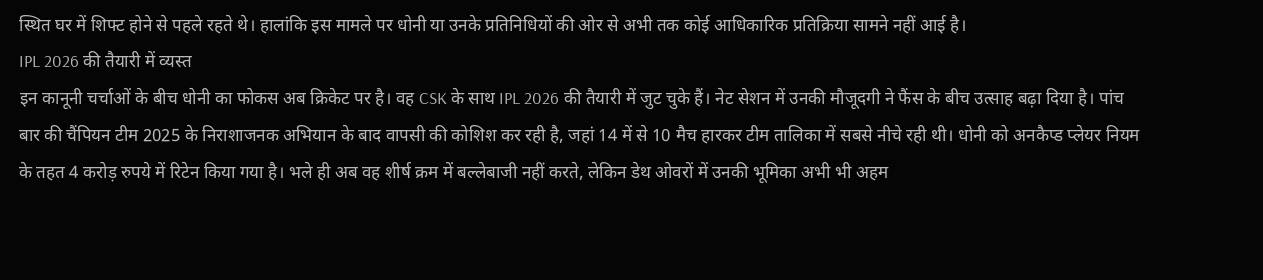स्थित घर में शिफ्ट होने से पहले रहते थे। हालांकि इस मामले पर धोनी या उनके प्रतिनिधियों की ओर से अभी तक कोई आधिकारिक प्रतिक्रिया सामने नहीं आई है।
IPL 2026 की तैयारी में व्यस्त
इन कानूनी चर्चाओं के बीच धोनी का फोकस अब क्रिकेट पर है। वह CSK के साथ IPL 2026 की तैयारी में जुट चुके हैं। नेट सेशन में उनकी मौजूदगी ने फैंस के बीच उत्साह बढ़ा दिया है। पांच बार की चैंपियन टीम 2025 के निराशाजनक अभियान के बाद वापसी की कोशिश कर रही है, जहां 14 में से 10 मैच हारकर टीम तालिका में सबसे नीचे रही थी। धोनी को अनकैप्ड प्लेयर नियम के तहत 4 करोड़ रुपये में रिटेन किया गया है। भले ही अब वह शीर्ष क्रम में बल्लेबाजी नहीं करते, लेकिन डेथ ओवरों में उनकी भूमिका अभी भी अहम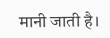मानी जाती है।